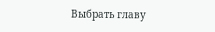Выбрать главу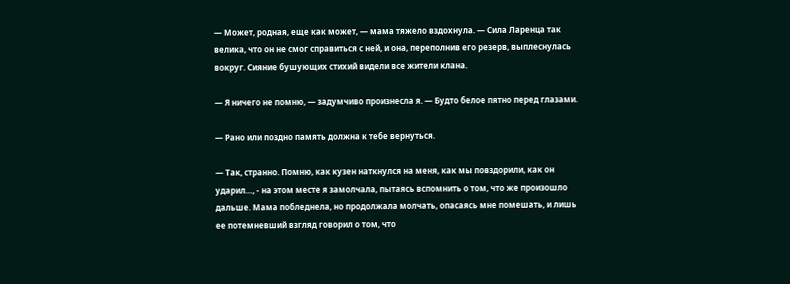— Может, родная, еще как может, — мама тяжело вздохнула. — Сила Ларенца так велика, что он не смог справиться с ней, и она, переполнив его резерв, выплеснулась вокруг. Сияние бушующих стихий видели все жители клана.

— Я ничего не помню, — задумчиво произнесла я. — Будто белое пятно перед глазами.

— Рано или поздно память должна к тебе вернуться.

— Так, странно. Помню, как кузен наткнулся на меня, как мы повздорили, как он ударил…, - на этом месте я замолчала, пытаясь вспомнить о том, что же произошло дальше. Мама побледнела, но продолжала молчать, опасаясь мне помешать, и лишь ее потемневший взгляд говорил о том, что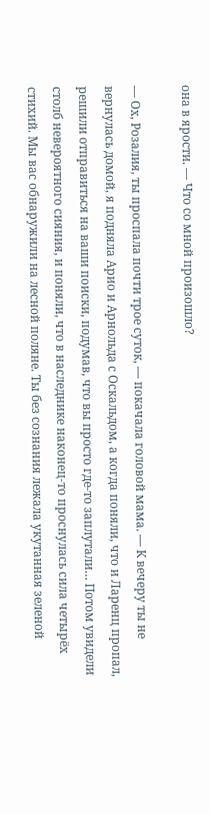она в ярости. — Что со мной произошло?

— Ох, Розалия, ты проспала почти трое суток, — покачала головой мама. — К вечеру ты не вернулась домой, я подняла Арио и Арнольда с Оскальдом, а когда поняли, что и Ларенц пропал, решили отправиться на ваши поиски, подумав, что вы просто где-то заплутали… Потом увидели столб невероятного сияния, и поняли, что в наследнике наконец-то проснулась сила четырёх стихий. Мы вас обнаружили на лесной поляне. Ты без сознания лежала укутанная зеленой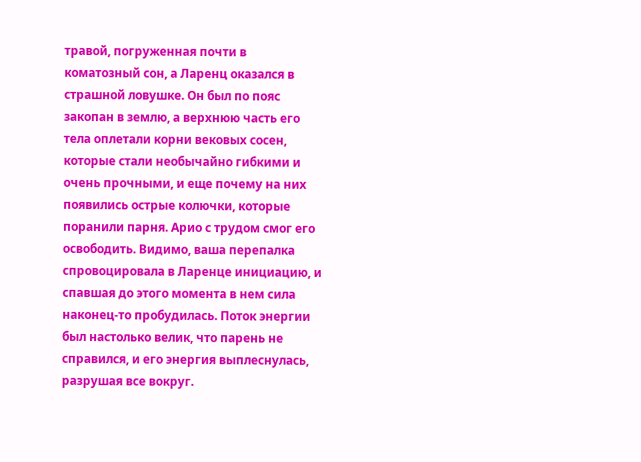травой, погруженная почти в коматозный сон, а Ларенц оказался в страшной ловушке. Он был по пояс закопан в землю, а верхнюю часть его тела оплетали корни вековых сосен, которые стали необычайно гибкими и очень прочными, и еще почему на них появились острые колючки, которые поранили парня. Арио с трудом смог его освободить. Видимо, ваша перепалка спровоцировала в Ларенце инициацию, и спавшая до этого момента в нем сила наконец-то пробудилась. Поток энергии был настолько велик, что парень не справился, и его энергия выплеснулась, разрушая все вокруг.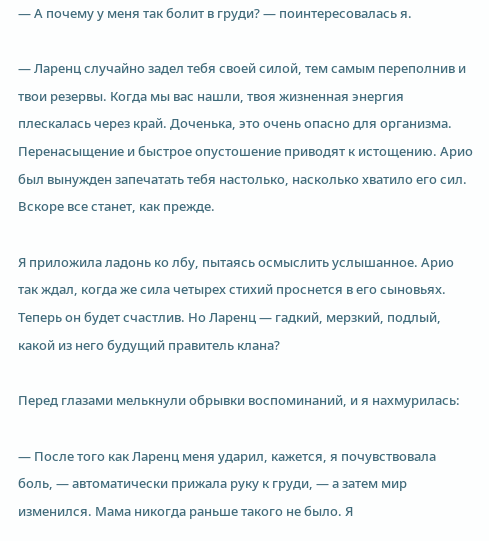— А почему у меня так болит в груди? — поинтересовалась я.

— Ларенц случайно задел тебя своей силой, тем самым переполнив и твои резервы. Когда мы вас нашли, твоя жизненная энергия плескалась через край. Доченька, это очень опасно для организма. Перенасыщение и быстрое опустошение приводят к истощению. Арио был вынужден запечатать тебя настолько, насколько хватило его сил. Вскоре все станет, как прежде.

Я приложила ладонь ко лбу, пытаясь осмыслить услышанное. Арио так ждал, когда же сила четырех стихий проснется в его сыновьях. Теперь он будет счастлив. Но Ларенц — гадкий, мерзкий, подлый, какой из него будущий правитель клана?

Перед глазами мелькнули обрывки воспоминаний, и я нахмурилась:

— После того как Ларенц меня ударил, кажется, я почувствовала боль, — автоматически прижала руку к груди, — а затем мир изменился. Мама никогда раньше такого не было. Я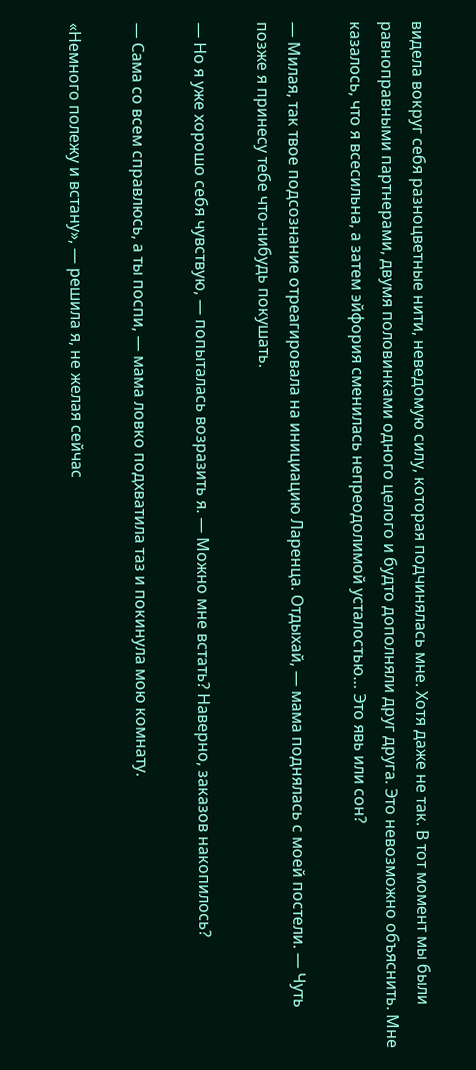видела вокруг себя разноцветные нити, неведомую силу, которая подчинялась мне. Хотя даже не так. В тот момент мы были равноправными партнерами, двумя половинками одного целого и будто дополняли друг друга. Это невозможно объяснить. Мне казалось, что я всесильна, а затем эйфория сменилась непреодолимой усталостью… Это явь или сон?

— Милая, так твое подсознание отреагировала на инициацию Ларенца. Отдыхай, — мама поднялась с моей постели. — Чуть позже я принесу тебе что-нибудь покушать.

— Но я уже хорошо себя чувствую, — попыталась возразить я. — Можно мне встать? Наверно, заказов накопилось?

— Сама со всем справлюсь, а ты поспи, — мама ловко подхватила таз и покинула мою комнату.

«Немного полежу и встану», — решила я, не желая сейчас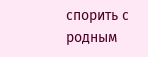спорить с родным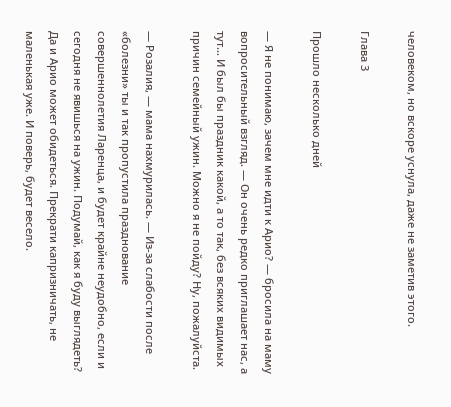человеком, но вскоре уснула, даже не заметив этого.

Глава 3

Прошло несколько дней

— Я не понимаю, зачем мне идти к Арио? — бросила на маму вопросительный взгляд. — Он очень редко приглашает нас, а тут… И был бы праздник какой, а то так, без всяких видимых причин семейный ужин. Можно я не пойду? Ну, пожалуйста.

— Розалия, — мама нахмурилась. — Из-за слабости после «болезни» ты и так пропустила празднование совершеннолетия Ларенца, и будет крайне неудобно, если и сегодня не явишься на ужин. Подумай, как я буду выглядеть? Да и Арио может обидеться. Прекрати капризничать, не маленькая уже. И поверь, будет весело.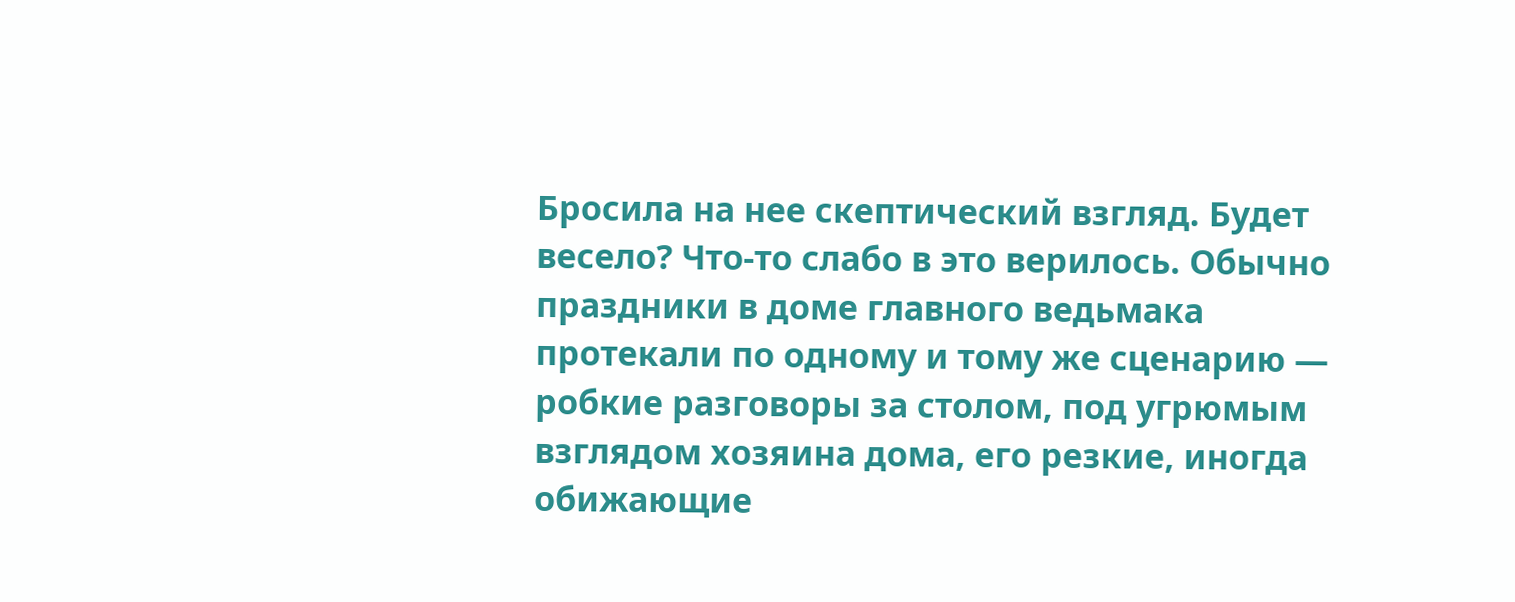Бросила на нее скептический взгляд. Будет весело? Что-то слабо в это верилось. Обычно праздники в доме главного ведьмака протекали по одному и тому же сценарию — робкие разговоры за столом, под угрюмым взглядом хозяина дома, его резкие, иногда обижающие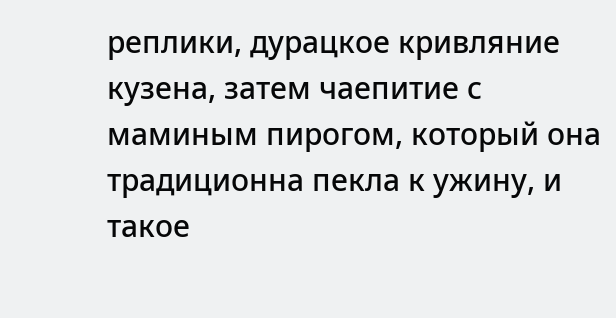реплики, дурацкое кривляние кузена, затем чаепитие с маминым пирогом, который она традиционна пекла к ужину, и такое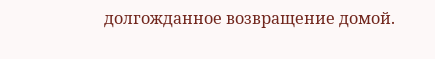долгожданное возвращение домой.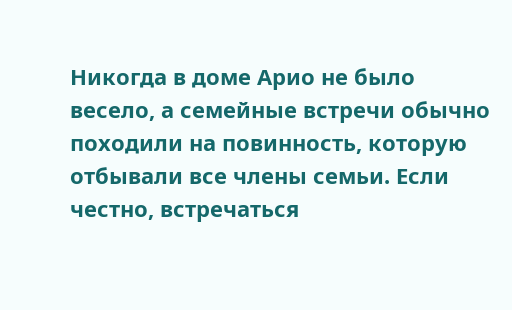Никогда в доме Арио не было весело, а семейные встречи обычно походили на повинность, которую отбывали все члены семьи. Если честно, встречаться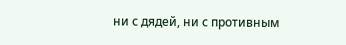ни с дядей, ни с противным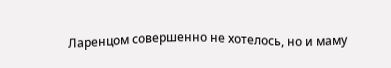Ларенцом совершенно не хотелось, но и маму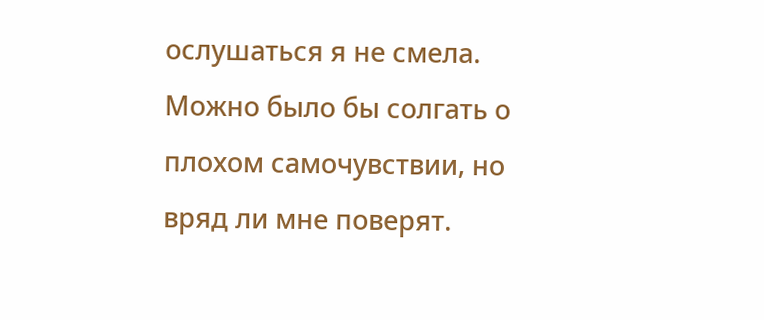ослушаться я не смела. Можно было бы солгать о плохом самочувствии, но вряд ли мне поверят.